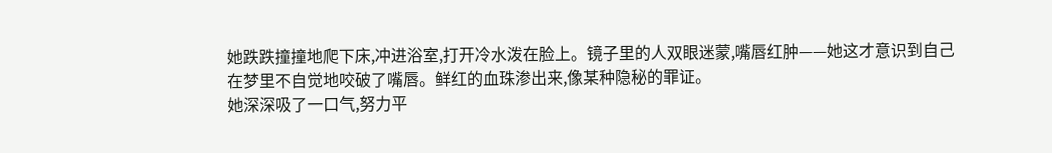她跌跌撞撞地爬下床,冲进浴室,打开冷水泼在脸上。镜子里的人双眼迷蒙,嘴唇红肿——她这才意识到自己在梦里不自觉地咬破了嘴唇。鲜红的血珠渗出来,像某种隐秘的罪证。
她深深吸了一口气,努力平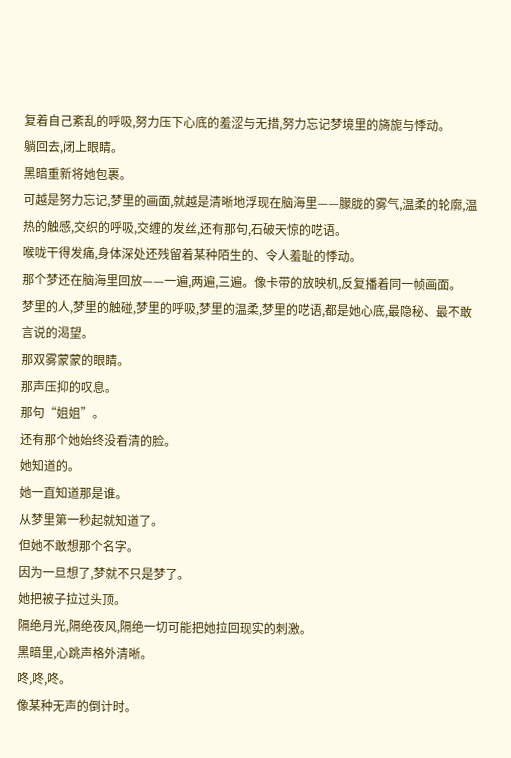复着自己紊乱的呼吸,努力压下心底的羞涩与无措,努力忘记梦境里的旖旎与悸动。
躺回去,闭上眼睛。
黑暗重新将她包裹。
可越是努力忘记,梦里的画面,就越是清晰地浮现在脑海里——朦胧的雾气,温柔的轮廓,温热的触感,交织的呼吸,交缠的发丝,还有那句,石破天惊的呓语。
喉咙干得发痛,身体深处还残留着某种陌生的、令人羞耻的悸动。
那个梦还在脑海里回放——一遍,两遍,三遍。像卡带的放映机,反复播着同一帧画面。
梦里的人,梦里的触碰,梦里的呼吸,梦里的温柔,梦里的呓语,都是她心底,最隐秘、最不敢言说的渴望。
那双雾蒙蒙的眼睛。
那声压抑的叹息。
那句“姐姐”。
还有那个她始终没看清的脸。
她知道的。
她一直知道那是谁。
从梦里第一秒起就知道了。
但她不敢想那个名字。
因为一旦想了,梦就不只是梦了。
她把被子拉过头顶。
隔绝月光,隔绝夜风,隔绝一切可能把她拉回现实的刺激。
黑暗里,心跳声格外清晰。
咚,咚,咚。
像某种无声的倒计时。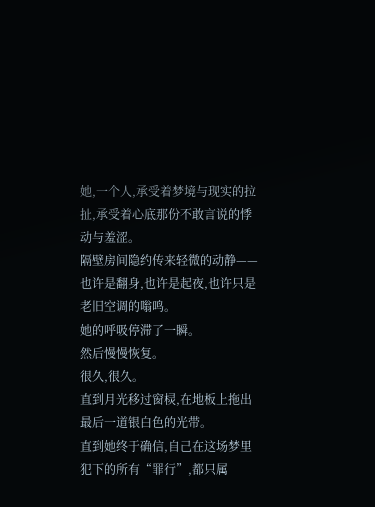她,一个人,承受着梦境与现实的拉扯,承受着心底那份不敢言说的悸动与羞涩。
隔壁房间隐约传来轻微的动静——也许是翻身,也许是起夜,也许只是老旧空调的嗡鸣。
她的呼吸停滞了一瞬。
然后慢慢恢复。
很久,很久。
直到月光移过窗棂,在地板上拖出最后一道银白色的光带。
直到她终于确信,自己在这场梦里犯下的所有“罪行”,都只属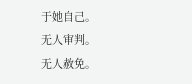于她自己。
无人审判。
无人赦免。